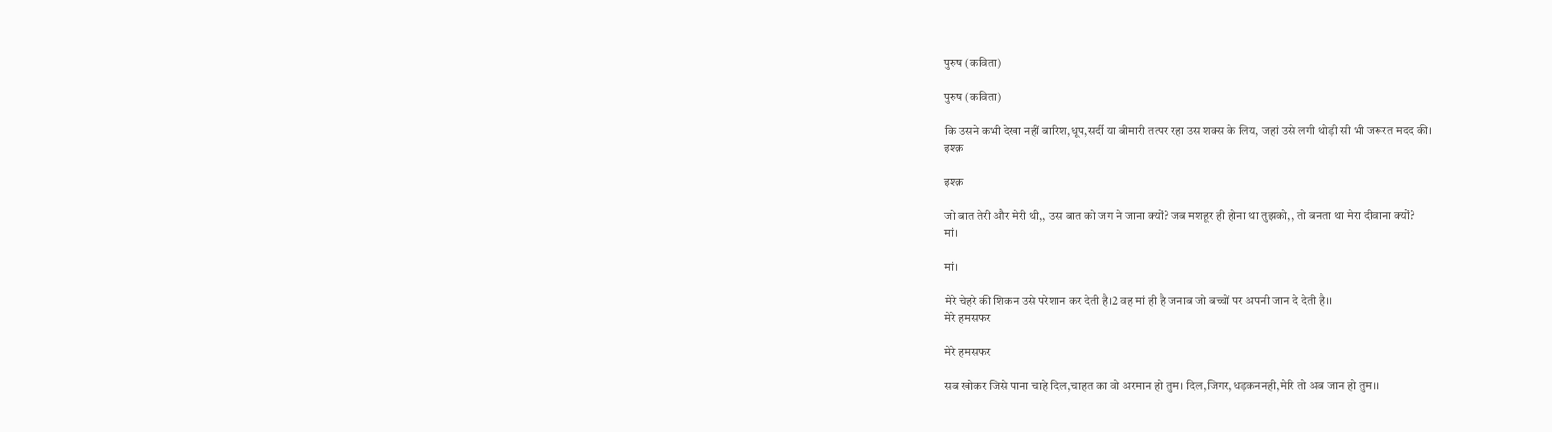पुरुष (कविता)

पुरुष (कविता)

कि उसने कभी देखा नहीं बारिश,धूप,सर्दी या बीमारी तत्पर रहा उस शक्स के लिय, जहां उसे लगी थोड़ी सी भी जरूरत मदद की।
इश्क़

इश्क़

जो बात तेरी और मेरी थी,, उस बात को जग ने जाना क्यों? जब मशहूर ही होना था तुझको,, तो बनता था मेरा दीवाना क्यों?
मां।

मां।

मेरे चेहरे की शिकन उसे परेशान कर देती है।2 वह मां ही है जनाब जो बच्चों पर अपनी जान दे देती है।।
मेरे हमसफर

मेरे हमसफर

सब खोकर जिसे पाना चाहे दिल,चाहत का वो अरमान हो तुम। दिल,जिगर,धड़कननही,मेरि तो अब जान हो तुम।।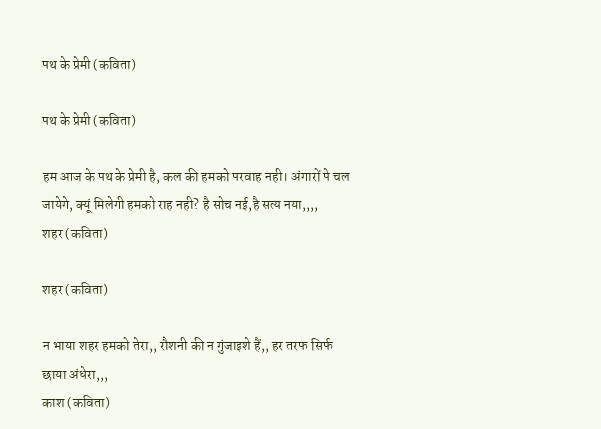पथ के प्रेमी (कविता)

पथ के प्रेमी (कविता)

हम आज के पथ के प्रेमी है, कल की हमको परवाह नही। अंगारों पे चल जायेगे, क्यूं मिलेगी हमको राह नही? है सोच नई,है सत्य नया,,,,
शहर (कविता)

शहर (कविता)

न भाया शहर हमको तेरा,, रौशनी की न गुंजाइशे हैं,, हर तरफ सिर्फ छाया अंधेरा,,,
काश (कविता)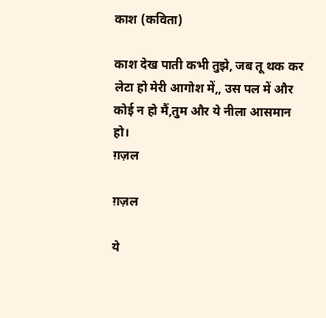काश (कविता)

काश देख पाती कभी तुझे, जब तू थक कर लेटा हो मेरी आगोश में,, उस पल में और कोई न हो मैं,तुम और ये नीला आसमान हो।
ग़ज़ल

ग़ज़ल

ये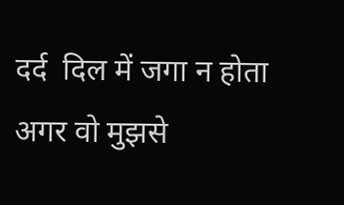दर्द  दिल में जगा न होता अगर वो मुझसे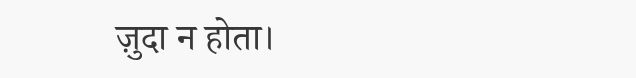ज़ुदा न होता।